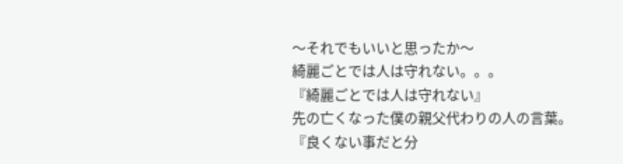〜それでもいいと思ったか〜
綺麗ごとでは人は守れない。。。
『綺麗ごとでは人は守れない』
先の亡くなった僕の親父代わりの人の言葉。
『良くない事だと分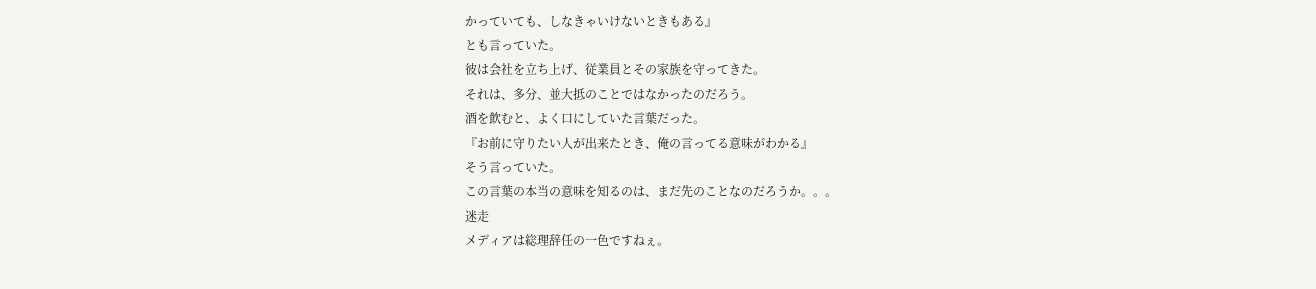かっていても、しなきゃいけないときもある』
とも言っていた。
彼は会社を立ち上げ、従業員とその家族を守ってきた。
それは、多分、並大抵のことではなかったのだろう。
酒を飲むと、よく口にしていた言葉だった。
『お前に守りたい人が出来たとき、俺の言ってる意味がわかる』
そう言っていた。
この言葉の本当の意味を知るのは、まだ先のことなのだろうか。。。
迷走
メディアは総理辞任の一色ですねぇ。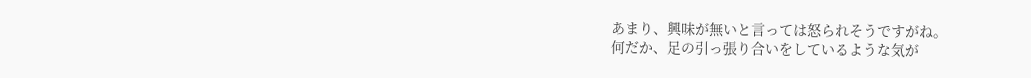あまり、興味が無いと言っては怒られそうですがね。
何だか、足の引っ張り合いをしているような気が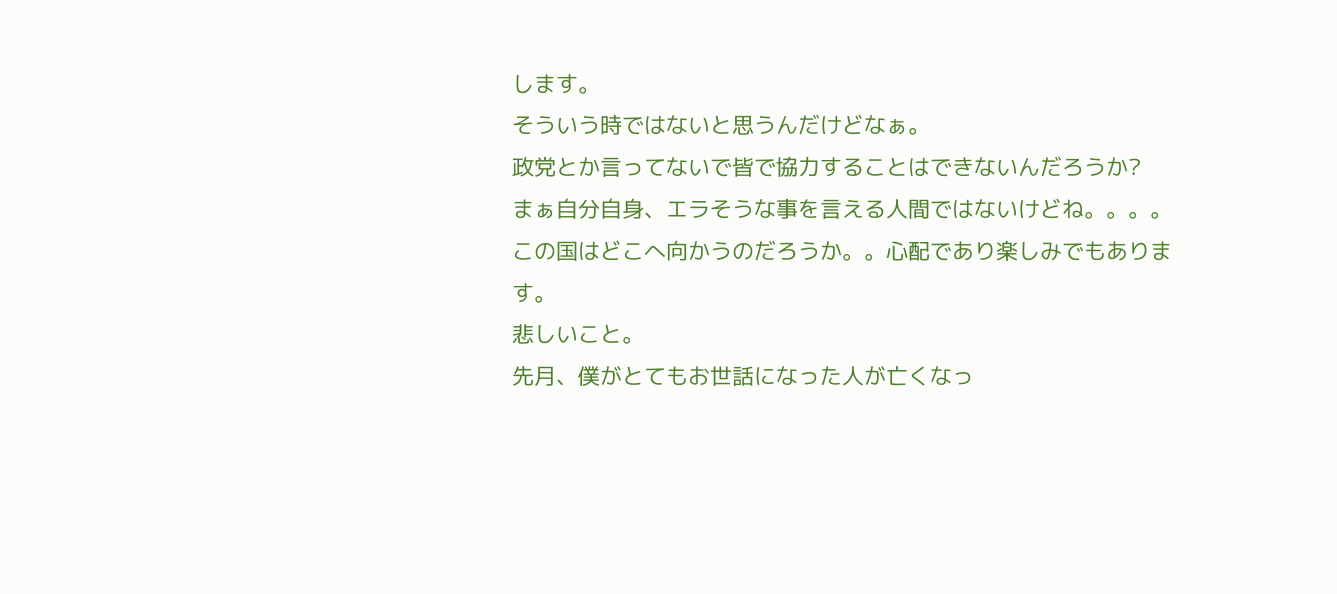します。
そういう時ではないと思うんだけどなぁ。
政党とか言ってないで皆で協力することはできないんだろうか?
まぁ自分自身、エラそうな事を言える人間ではないけどね。。。。
この国はどこへ向かうのだろうか。。心配であり楽しみでもあります。
悲しいこと。
先月、僕がとてもお世話になった人が亡くなっ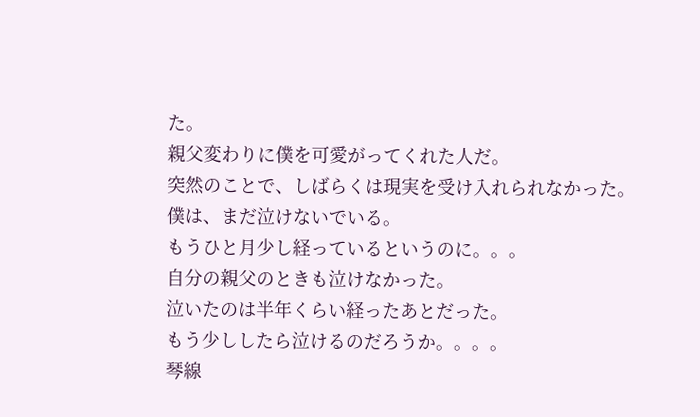た。
親父変わりに僕を可愛がってくれた人だ。
突然のことで、しばらくは現実を受け入れられなかった。
僕は、まだ泣けないでいる。
もうひと月少し経っているというのに。。。
自分の親父のときも泣けなかった。
泣いたのは半年くらい経ったあとだった。
もう少ししたら泣けるのだろうか。。。。
琴線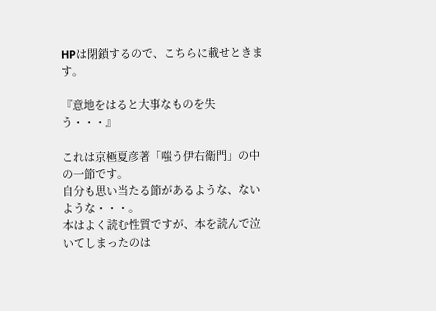HPは閉鎖するので、こちらに載せときます。

『意地をはると大事なものを失う・・・』

これは京極夏彦著「嗤う伊右衛門」の中の一節です。
自分も思い当たる節があるような、ないような・・・。
本はよく読む性質ですが、本を読んで泣いてしまったのは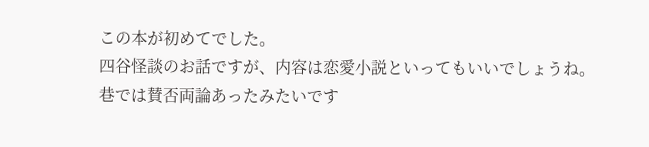この本が初めてでした。
四谷怪談のお話ですが、内容は恋愛小説といってもいいでしょうね。
巷では賛否両論あったみたいです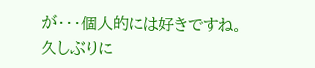が・・・個人的には好きですね。
久しぶりに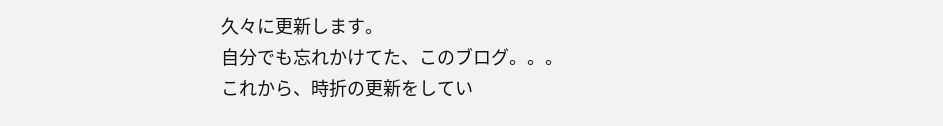久々に更新します。
自分でも忘れかけてた、このブログ。。。
これから、時折の更新をしてい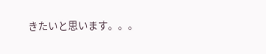きたいと思います。。。